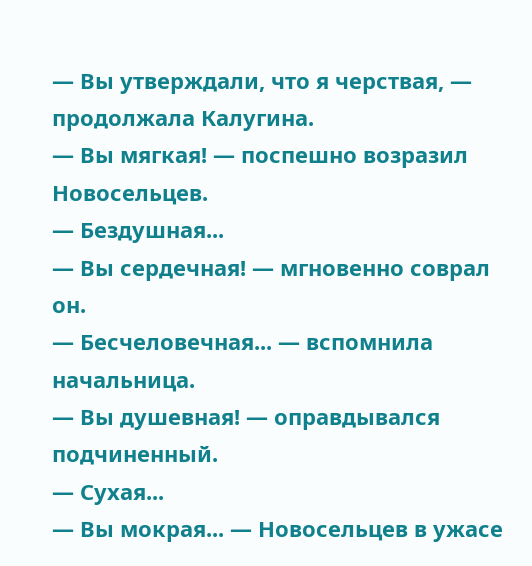— Вы утверждали, что я черствая, — продолжала Калугина.
— Вы мягкая! — поспешно возразил Новосельцев.
— Бездушная...
— Вы сердечная! — мгновенно соврал он.
— Бесчеловечная... — вспомнила начальница.
— Вы душевная! — оправдывался подчиненный.
— Сухая...
— Вы мокрая... — Новосельцев в ужасе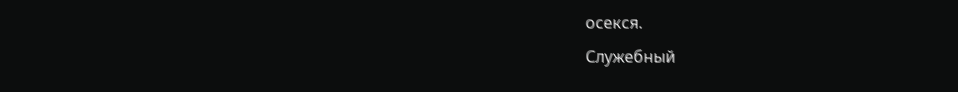осекся.
Служебный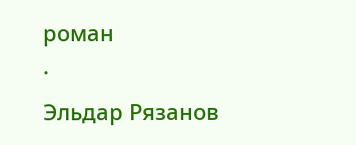роман
·
Эльдар Рязанов